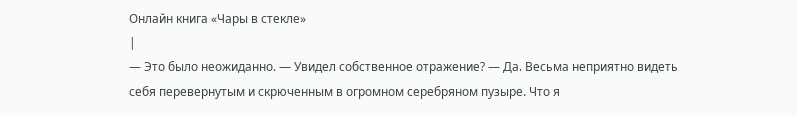Онлайн книга «Чары в стекле»
|
— Это было неожиданно. — Увидел собственное отражение? — Да. Весьма неприятно видеть себя перевернутым и скрюченным в огромном серебряном пузыре. Что я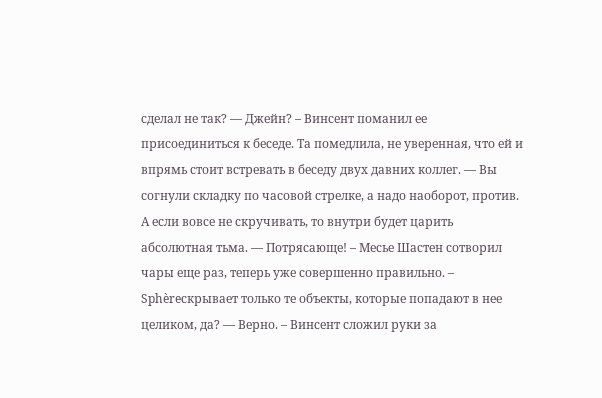сделал не так? — Джейн? – Винсент поманил ее присоединиться к беседе. Та помедлила, не уверенная, что ей и впрямь стоит встревать в беседу двух давних коллег. — Вы согнули складку по часовой стрелке, а надо наоборот, против. А если вовсе не скручивать, то внутри будет царить абсолютная тьма. — Потрясающе! – Месье Шастен сотворил чары еще раз, теперь уже совершенно правильно. – Sphèreскрывает только те объекты, которые попадают в нее целиком, да? — Верно. – Винсент сложил руки за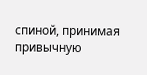спиной, принимая привычную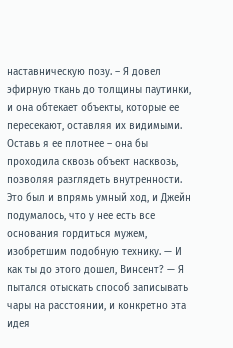наставническую позу. – Я довел эфирную ткань до толщины паутинки, и она обтекает объекты, которые ее пересекают, оставляя их видимыми. Оставь я ее плотнее – она бы проходила сквозь объект насквозь, позволяя разглядеть внутренности. Это был и впрямь умный ход, и Джейн подумалось, что у нее есть все основания гордиться мужем, изобретшим подобную технику. — И как ты до этого дошел, Винсент? — Я пытался отыскать способ записывать чары на расстоянии, и конкретно эта идея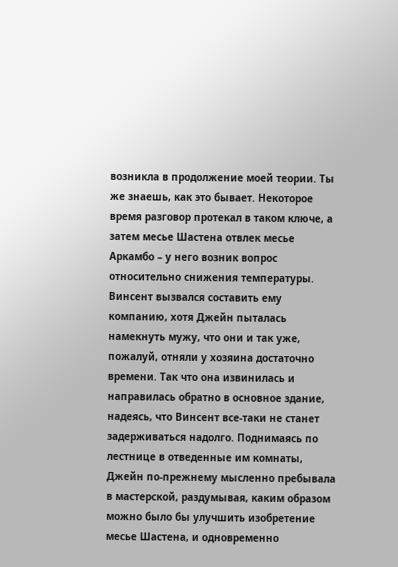возникла в продолжение моей теории. Ты же знаешь, как это бывает. Некоторое время разговор протекал в таком ключе, а затем месье Шастена отвлек месье Аркамбо – у него возник вопрос относительно снижения температуры. Винсент вызвался составить ему компанию, хотя Джейн пыталась намекнуть мужу, что они и так уже, пожалуй, отняли у хозяина достаточно времени. Так что она извинилась и направилась обратно в основное здание, надеясь, что Винсент все-таки не станет задерживаться надолго. Поднимаясь по лестнице в отведенные им комнаты, Джейн по-прежнему мысленно пребывала в мастерской, раздумывая, каким образом можно было бы улучшить изобретение месье Шастена, и одновременно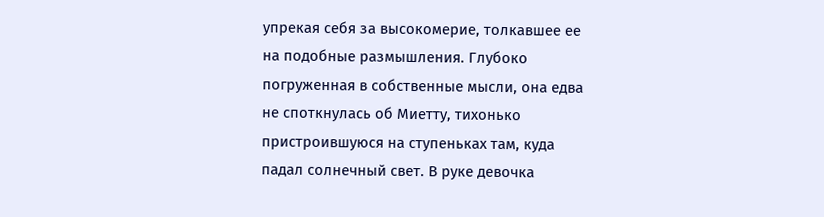упрекая себя за высокомерие, толкавшее ее на подобные размышления. Глубоко погруженная в собственные мысли, она едва не споткнулась об Миетту, тихонько пристроившуюся на ступеньках там, куда падал солнечный свет. В руке девочка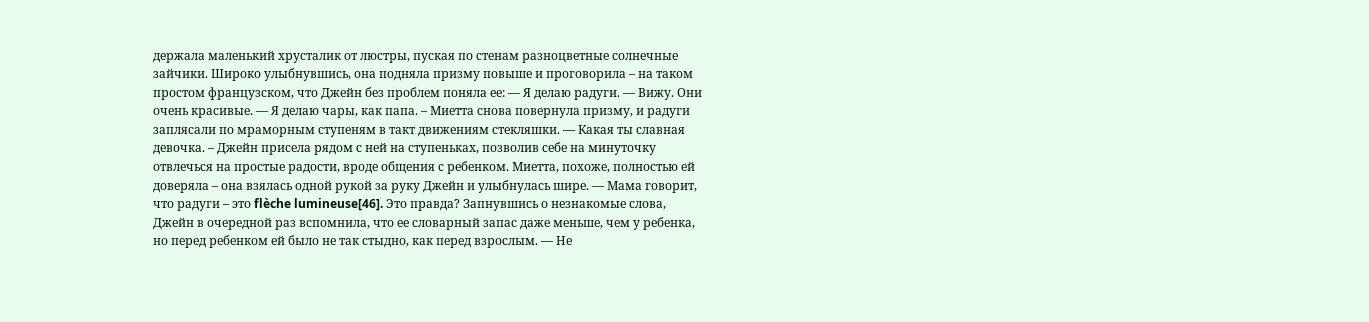держала маленький хрусталик от люстры, пуская по стенам разноцветные солнечные зайчики. Широко улыбнувшись, она подняла призму повыше и проговорила – на таком простом французском, что Джейн без проблем поняла ее: — Я делаю радуги. — Вижу. Они очень красивые. — Я делаю чары, как папа. – Миетта снова повернула призму, и радуги заплясали по мраморным ступеням в такт движениям стекляшки. — Какая ты славная девочка. – Джейн присела рядом с ней на ступеньках, позволив себе на минуточку отвлечься на простые радости, вроде общения с ребенком. Миетта, похоже, полностью ей доверяла – она взялась одной рукой за руку Джейн и улыбнулась шире. — Мама говорит, что радуги – это flèche lumineuse[46]. Это правда? Запнувшись о незнакомые слова, Джейн в очередной раз вспомнила, что ее словарный запас даже меньше, чем у ребенка, но перед ребенком ей было не так стыдно, как перед взрослым. — Не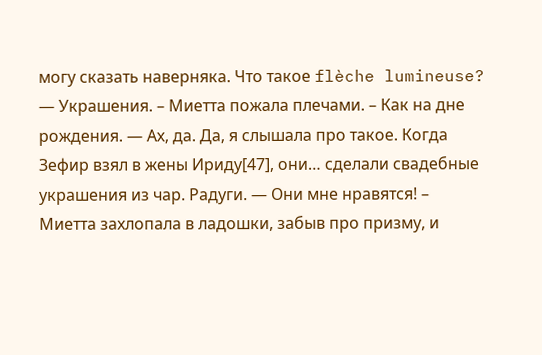могу сказать наверняка. Что такое flèche lumineuse? — Украшения. – Миетта пожала плечами. – Как на дне рождения. — Ах, да. Да, я слышала про такое. Когда Зефир взял в жены Ириду[47], они… сделали свадебные украшения из чар. Радуги. — Они мне нравятся! – Миетта захлопала в ладошки, забыв про призму, и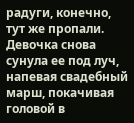радуги, конечно, тут же пропали. Девочка снова сунула ее под луч, напевая свадебный марш, покачивая головой в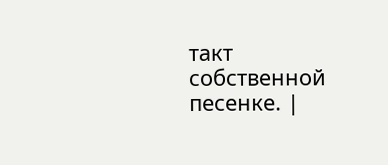такт собственной песенке. |